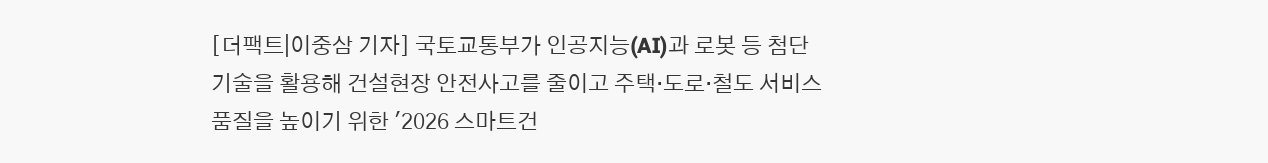[더팩트|이중삼 기자] 국토교통부가 인공지능(AI)과 로봇 등 첨단기술을 활용해 건설현장 안전사고를 줄이고 주택·도로·철도 서비스 품질을 높이기 위한 '2026 스마트건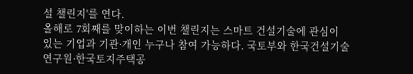설 챌린지'를 연다.
올해로 7회째를 맞이하는 이번 챌린지는 스마트 건설기술에 관심이 있는 기업과 기관·개인 누구나 참여 가능하다. 국토부와 한국건설기술연구원·한국토지주택공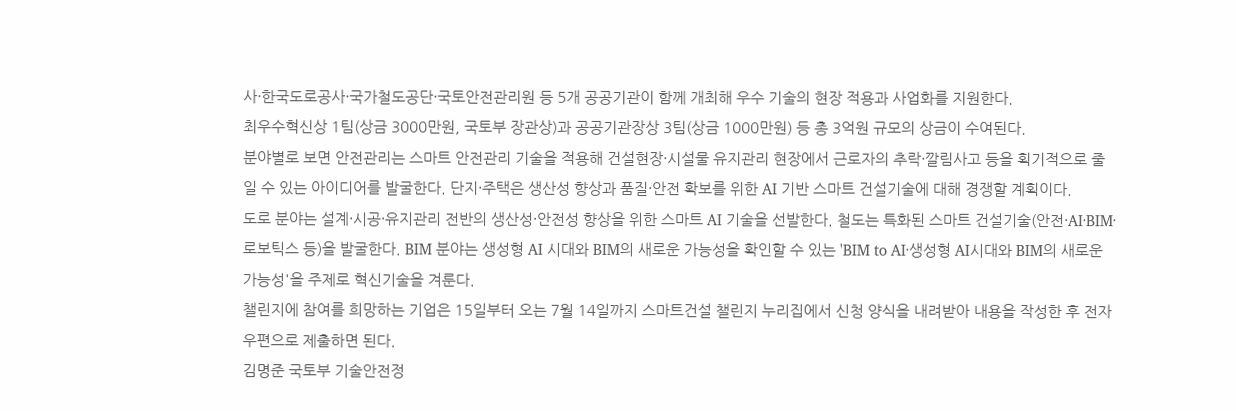사·한국도로공사·국가철도공단·국토안전관리원 등 5개 공공기관이 함께 개최해 우수 기술의 현장 적용과 사업화를 지원한다.
최우수혁신상 1팀(상금 3000만원, 국토부 장관상)과 공공기관장상 3팀(상금 1000만원) 등 총 3억원 규모의 상금이 수여된다.
분야별로 보면 안전관리는 스마트 안전관리 기술을 적용해 건설현장·시설물 유지관리 현장에서 근로자의 추락·깔림사고 등을 획기적으로 줄일 수 있는 아이디어를 발굴한다. 단지·주택은 생산성 향상과 품질·안전 확보를 위한 AI 기반 스마트 건설기술에 대해 경쟁할 계획이다.
도로 분야는 설계·시공·유지관리 전반의 생산성·안전성 향상을 위한 스마트 AI 기술을 선발한다. 철도는 특화된 스마트 건설기술(안전·AI·BIM·로보틱스 등)을 발굴한다. BIM 분야는 생성형 AI 시대와 BIM의 새로운 가능성을 확인할 수 있는 'BIM to AI·생성형 AI시대와 BIM의 새로운 가능성'을 주제로 혁신기술을 겨룬다.
챌린지에 참여를 희망하는 기업은 15일부터 오는 7월 14일까지 스마트건설 챌린지 누리집에서 신청 양식을 내려받아 내용을 작성한 후 전자우편으로 제출하면 된다.
김명준 국토부 기술안전정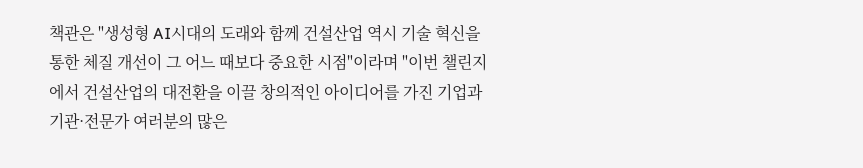책관은 "생성형 AI시대의 도래와 함께 건설산업 역시 기술 혁신을 통한 체질 개선이 그 어느 때보다 중요한 시점"이라며 "이번 챌린지에서 건설산업의 대전환을 이끌 창의적인 아이디어를 가진 기업과 기관·전문가 여러분의 많은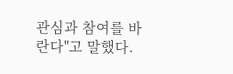관심과 참여를 바란다"고 말했다.